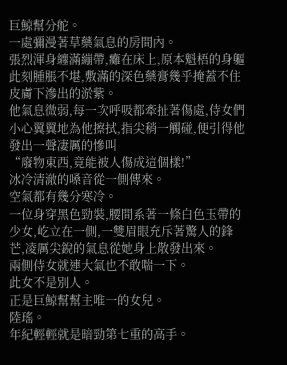巨鯨幫分舵。
一處彌漫著草藥氣息的房間內。
張烈渾身纏滿繃帶,癱在床上,原本魁梧的身軀此刻腫脹不堪,敷滿的深色藥膏幾乎掩蓋不住皮膚下滲出的淤紫。
他氣息微弱,每一次呼吸都牽扯著傷處,侍女們小心翼翼地為他擦拭,指尖稍一觸碰,便引得他發出一聲凄厲的慘叫
“廢物東西,竟能被人傷成這個樣!”
冰冷清澈的嗓音從一側傳來。
空氣都有幾分寒冷。
一位身穿黑色勁裝,腰間系著一條白色玉帶的少女,屹立在一側,一雙眉眼充斥著驚人的鋒芒,凌厲尖銳的氣息從她身上散發出來。
兩側侍女就連大氣也不敢喘一下。
此女不是別人。
正是巨鯨幫幫主唯一的女兒。
陸瑤。
年紀輕輕就是暗勁第七重的高手。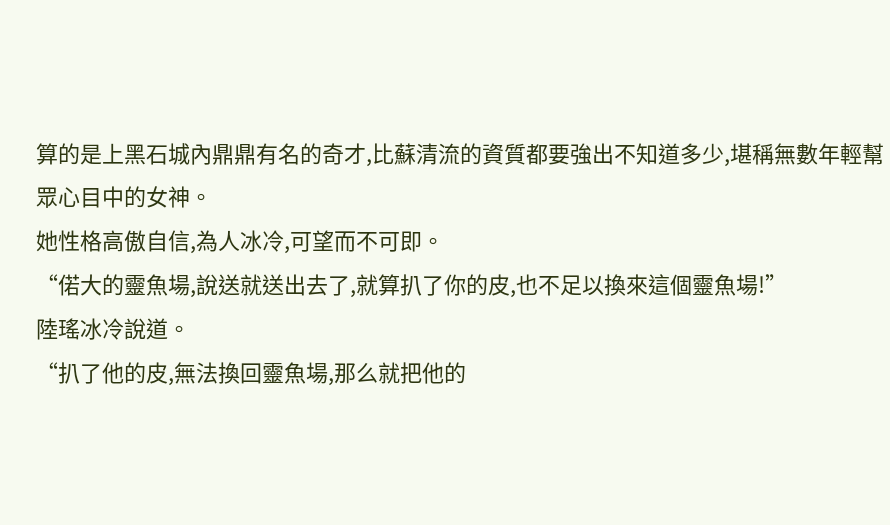算的是上黑石城內鼎鼎有名的奇才,比蘇清流的資質都要強出不知道多少,堪稱無數年輕幫眾心目中的女神。
她性格高傲自信,為人冰冷,可望而不可即。
“偌大的靈魚場,說送就送出去了,就算扒了你的皮,也不足以換來這個靈魚場!”
陸瑤冰冷說道。
“扒了他的皮,無法換回靈魚場,那么就把他的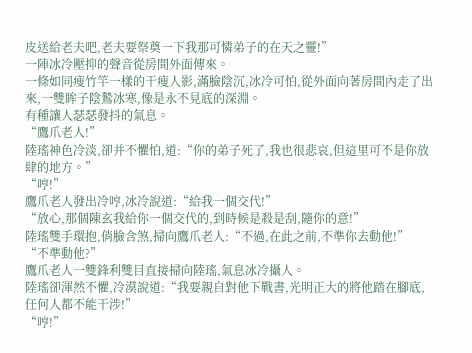皮送給老夫吧,老夫要祭奠一下我那可憐弟子的在天之靈!”
一陣冰冷壓抑的聲音從房間外面傳來。
一條如同瘦竹竿一樣的干瘦人影,滿臉陰沉,冰冷可怕,從外面向著房間內走了出來,一雙眸子陰鷙冰寒,像是永不見底的深淵。
有種讓人瑟瑟發抖的氣息。
“鷹爪老人!”
陸瑤神色冷淡,卻并不懼怕,道:“你的弟子死了,我也很悲哀,但這里可不是你放肆的地方。”
“哼!”
鷹爪老人發出冷哼,冰冷說道:“給我一個交代!”
“放心,那個陳玄我給你一個交代的,到時候是殺是刮,隨你的意!”
陸瑤雙手環抱,俏臉含煞,掃向鷹爪老人:“不過,在此之前,不準你去動他!”
“不準動他?”
鷹爪老人一雙鋒利雙目直接掃向陸瑤,氣息冰冷攝人。
陸瑤卻渾然不懼,冷漠說道:“我要親自對他下戰書,光明正大的將他踏在腳底,任何人都不能干涉!”
“哼!”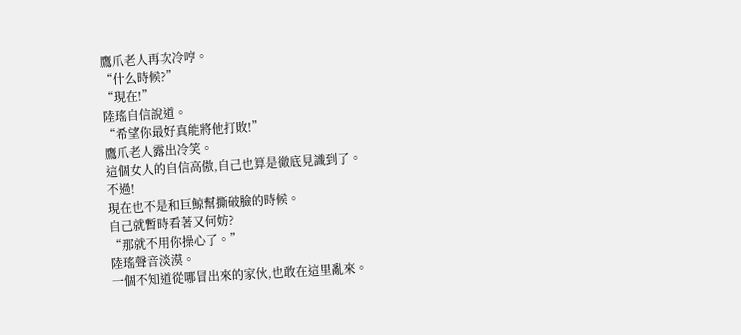鷹爪老人再次冷哼。
“什么時候?”
“現在!”
陸瑤自信說道。
“希望你最好真能將他打敗!”
鷹爪老人露出冷笑。
這個女人的自信高傲,自己也算是徹底見識到了。
不過!
現在也不是和巨鯨幫撕破臉的時候。
自己就暫時看著又何妨?
“那就不用你操心了。”
陸瑤聲音淡漠。
一個不知道從哪冒出來的家伙,也敢在這里亂來。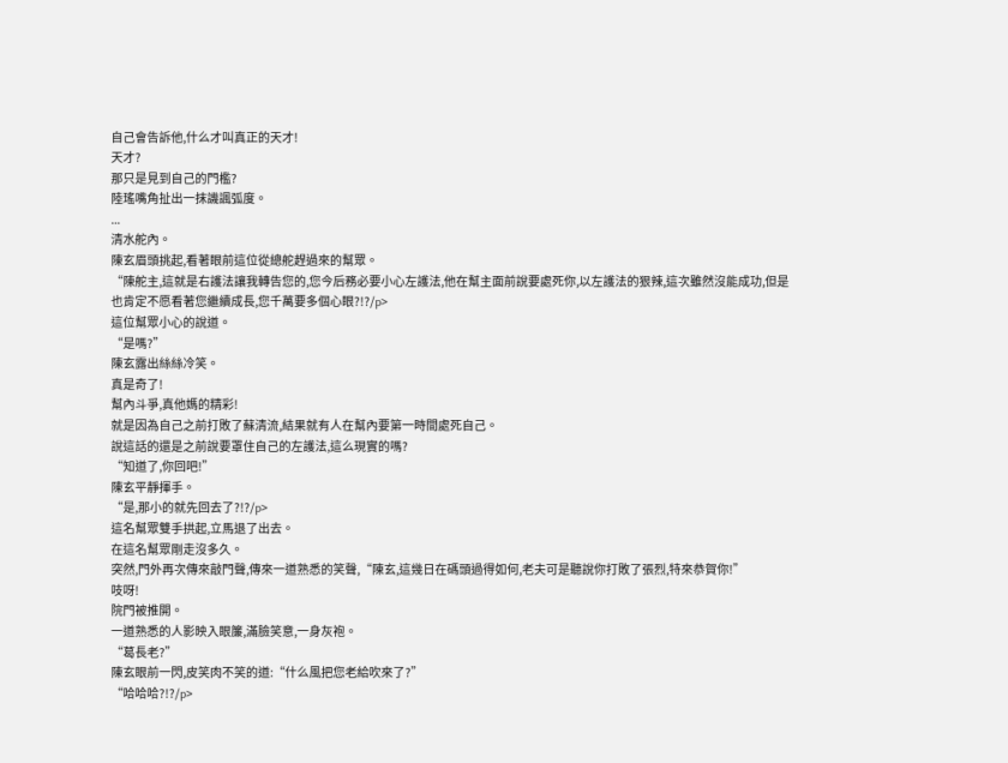自己會告訴他,什么才叫真正的天才!
天才?
那只是見到自己的門檻?
陸瑤嘴角扯出一抹譏諷弧度。
...
清水舵內。
陳玄眉頭挑起,看著眼前這位從總舵趕過來的幫眾。
“陳舵主,這就是右護法讓我轉告您的,您今后務必要小心左護法,他在幫主面前說要處死你,以左護法的狠辣,這次雖然沒能成功,但是也肯定不愿看著您繼續成長,您千萬要多個心眼?!?/p>
這位幫眾小心的說道。
“是嗎?”
陳玄露出絲絲冷笑。
真是奇了!
幫內斗爭,真他媽的精彩!
就是因為自己之前打敗了蘇清流,結果就有人在幫內要第一時間處死自己。
說這話的還是之前說要罩住自己的左護法,這么現實的嗎?
“知道了,你回吧!”
陳玄平靜揮手。
“是,那小的就先回去了?!?/p>
這名幫眾雙手拱起,立馬退了出去。
在這名幫眾剛走沒多久。
突然,門外再次傳來敲門聲,傳來一道熟悉的笑聲,“陳玄,這幾日在碼頭過得如何,老夫可是聽說你打敗了張烈,特來恭賀你!”
吱呀!
院門被推開。
一道熟悉的人影映入眼簾,滿臉笑意,一身灰袍。
“葛長老?”
陳玄眼前一閃,皮笑肉不笑的道:“什么風把您老給吹來了?”
“哈哈哈?!?/p>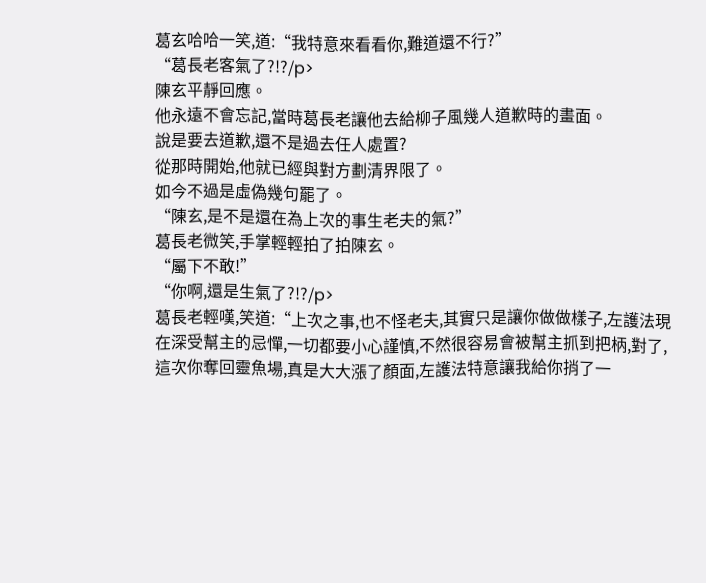葛玄哈哈一笑,道:“我特意來看看你,難道還不行?”
“葛長老客氣了?!?/p>
陳玄平靜回應。
他永遠不會忘記,當時葛長老讓他去給柳子風幾人道歉時的畫面。
說是要去道歉,還不是過去任人處置?
從那時開始,他就已經與對方劃清界限了。
如今不過是虛偽幾句罷了。
“陳玄,是不是還在為上次的事生老夫的氣?”
葛長老微笑,手掌輕輕拍了拍陳玄。
“屬下不敢!”
“你啊,還是生氣了?!?/p>
葛長老輕嘆,笑道:“上次之事,也不怪老夫,其實只是讓你做做樣子,左護法現在深受幫主的忌憚,一切都要小心謹慎,不然很容易會被幫主抓到把柄,對了,這次你奪回靈魚場,真是大大漲了顏面,左護法特意讓我給你捎了一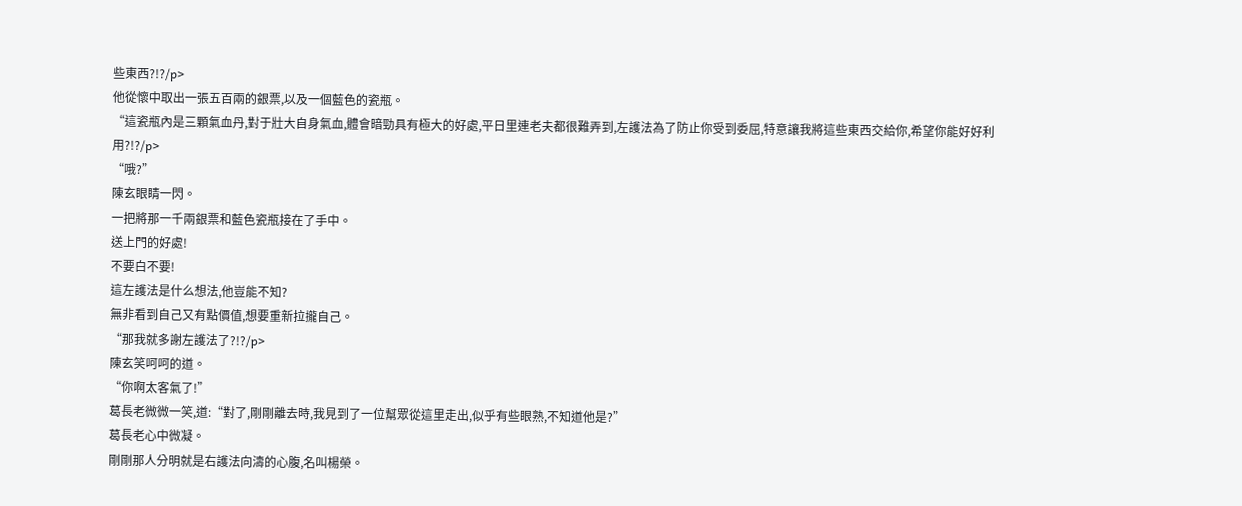些東西?!?/p>
他從懷中取出一張五百兩的銀票,以及一個藍色的瓷瓶。
“這瓷瓶內是三顆氣血丹,對于壯大自身氣血,體會暗勁具有極大的好處,平日里連老夫都很難弄到,左護法為了防止你受到委屈,特意讓我將這些東西交給你,希望你能好好利用?!?/p>
“哦?”
陳玄眼睛一閃。
一把將那一千兩銀票和藍色瓷瓶接在了手中。
送上門的好處!
不要白不要!
這左護法是什么想法,他豈能不知?
無非看到自己又有點價值,想要重新拉攏自己。
“那我就多謝左護法了?!?/p>
陳玄笑呵呵的道。
“你啊太客氣了!”
葛長老微微一笑,道:“對了,剛剛離去時,我見到了一位幫眾從這里走出,似乎有些眼熟,不知道他是?”
葛長老心中微凝。
剛剛那人分明就是右護法向濤的心腹,名叫楊榮。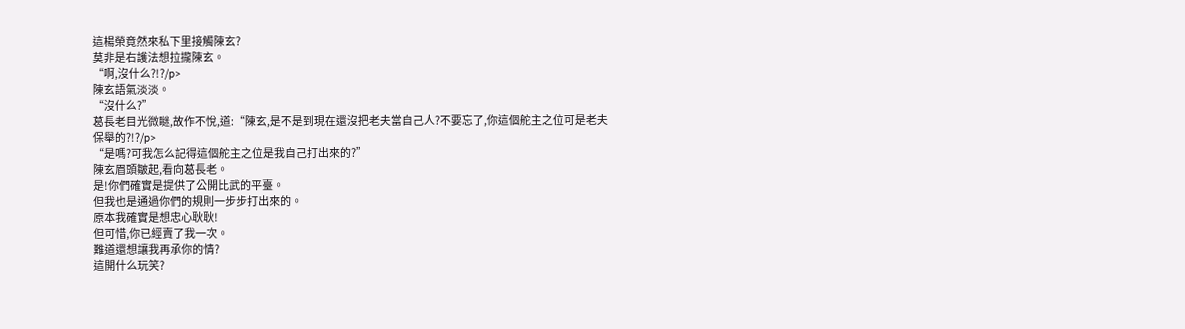這楊榮竟然來私下里接觸陳玄?
莫非是右護法想拉攏陳玄。
“啊,沒什么?!?/p>
陳玄語氣淡淡。
“沒什么?”
葛長老目光微瞇,故作不悅,道:“陳玄,是不是到現在還沒把老夫當自己人?不要忘了,你這個舵主之位可是老夫保舉的?!?/p>
“是嗎?可我怎么記得這個舵主之位是我自己打出來的?”
陳玄眉頭皺起,看向葛長老。
是!你們確實是提供了公開比武的平臺。
但我也是通過你們的規則一步步打出來的。
原本我確實是想忠心耿耿!
但可惜,你已經賣了我一次。
難道還想讓我再承你的情?
這開什么玩笑?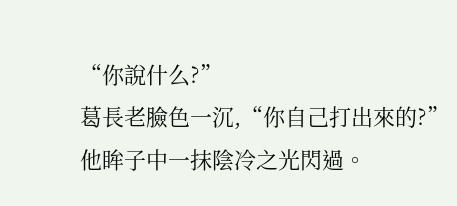“你說什么?”
葛長老臉色一沉,“你自己打出來的?”
他眸子中一抹陰冷之光閃過。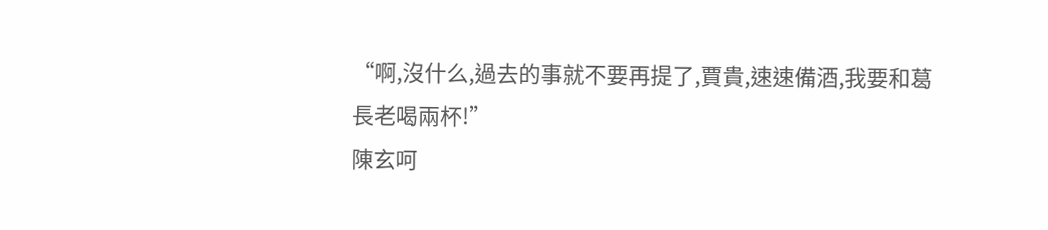“啊,沒什么,過去的事就不要再提了,賈貴,速速備酒,我要和葛長老喝兩杯!”
陳玄呵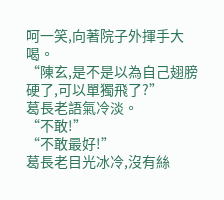呵一笑,向著院子外揮手大喝。
“陳玄,是不是以為自己翅膀硬了,可以單獨飛了?”
葛長老語氣冷淡。
“不敢!”
“不敢最好!”
葛長老目光冰冷,沒有絲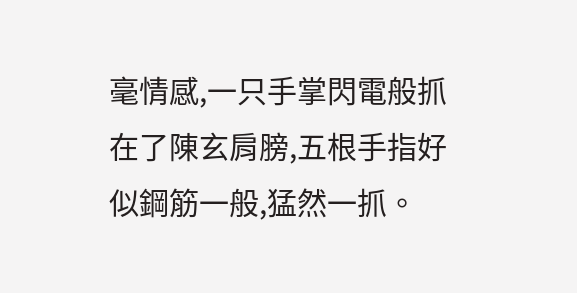毫情感,一只手掌閃電般抓在了陳玄肩膀,五根手指好似鋼筋一般,猛然一抓。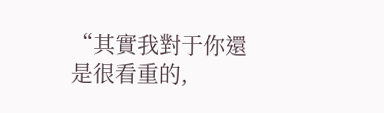“其實我對于你還是很看重的,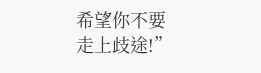希望你不要走上歧途!”